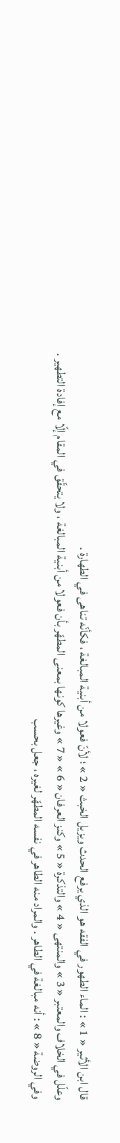قال ابن الأثير « 1 » : الماء الطهور في الفقه هو الذي يرفع الحدث ويزيل الخبث « 2 » ؛ لأنّ فعولا من أبنية المبالغة ، فكأنّه تناهى في الطهارة .
وعلّل في الخلاف والمعتبر « 3 » والمنتهى « 4 » والتذكرة « 5 » وكنز العرفان « 6 » « 7 » وغيرها كونها بمعنى المطهّر بأن فعولا من أبنية المبالغة ، ولا يتحقّق في المقام إلّا مع إفادة التطهير .
وفي الروضة « 8 » : أنه مبالغة في الطاهر . والمراد منه الطاهر في نفسه المطهّر لغيره ، جعل بحسب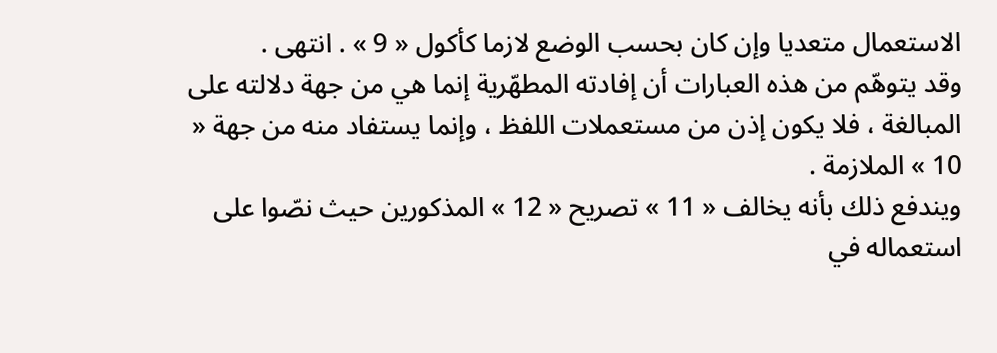الاستعمال متعديا وإن كان بحسب الوضع لازما كأكول « 9 » . انتهى .
وقد يتوهّم من هذه العبارات أن إفادته المطهّرية إنما هي من جهة دلالته على المبالغة ، فلا يكون إذن من مستعملات اللفظ ، وإنما يستفاد منه من جهة « 10 » الملازمة .
ويندفع ذلك بأنه يخالف « 11 » تصريح « 12 » المذكورين حيث نصّوا على استعماله في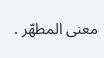معنى المطهّر .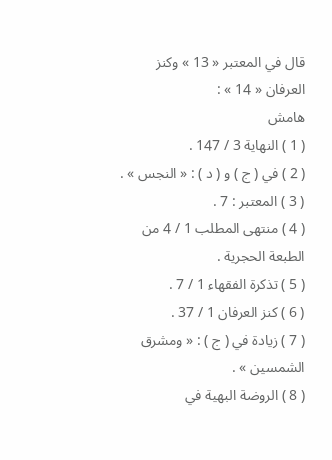قال في المعتبر « 13 » وكنز العرفان « 14 » :
هامش
( 1 ) النهاية 3 / 147 .
( 2 ) في ( ج ) و ( د ) : « النجس » .
( 3 ) المعتبر : 7 .
( 4 ) منتهى المطلب 1 / 4 من الطبعة الحجرية .
( 5 ) تذكرة الفقهاء 1 / 7 .
( 6 ) كنز العرفان 1 / 37 .
( 7 ) زيادة في ( ج ) : « ومشرق الشمسين » .
( 8 ) الروضة البهية في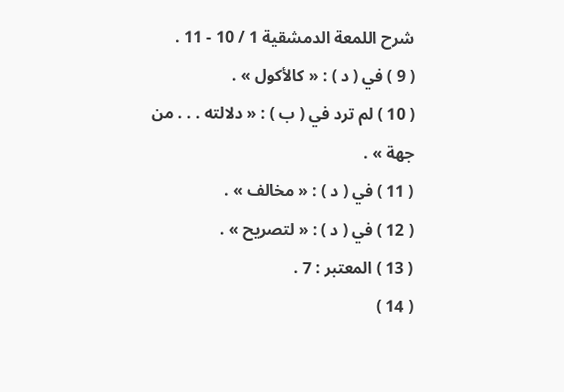شرح اللمعة الدمشقية 1 / 10 - 11 .
( 9 ) في ( د ) : « كالأكول » .
( 10 ) لم ترد في ( ب ) : « دلالته . . . من جهة » .
( 11 ) في ( د ) : « مخالف » .
( 12 ) في ( د ) : « لتصريح » .
( 13 ) المعتبر : 7 .
( 14 )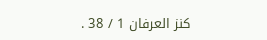كنز العرفان 1 / 38 .